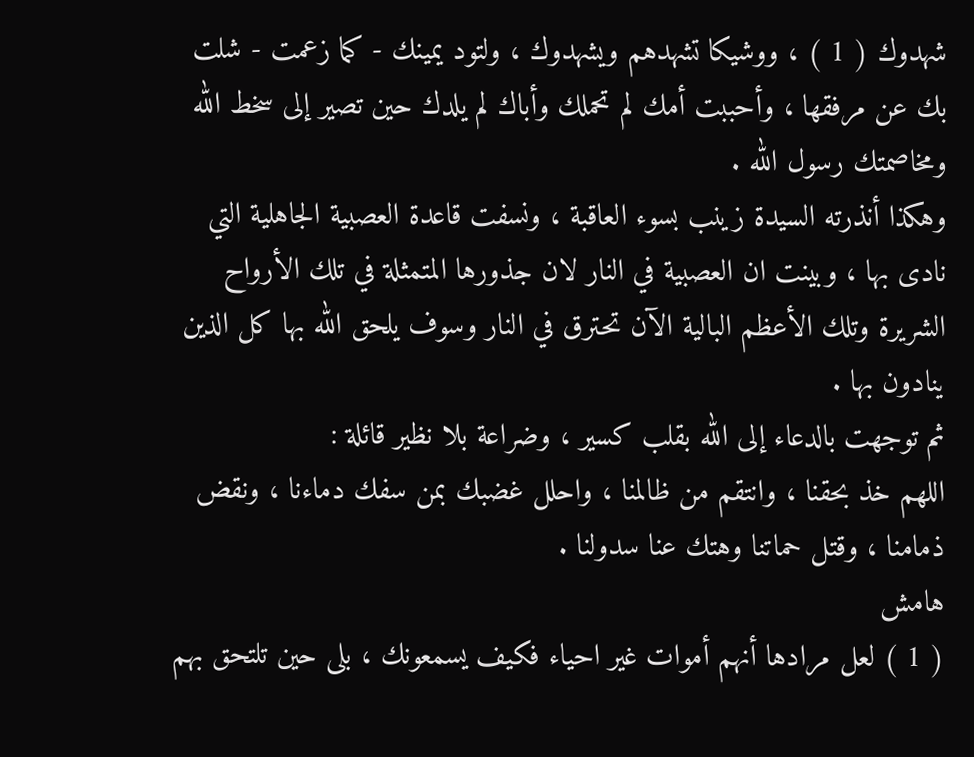شهدوك ( 1 ) ، ووشيكا تشهدهم ويشهدوك ، ولتود يمينك - كما زعمت - شلت بك عن مرفقها ، وأحببت أمك لم تحملك وأباك لم يلدك حين تصير إلى سخط الله ومخاصمتك رسول الله .
وهكذا أنذرته السيدة زينب بسوء العاقبة ، ونسفت قاعدة العصبية الجاهلية التي نادى بها ، وبينت ان العصبية في النار لان جذورها المتمثلة في تلك الأرواح الشريرة وتلك الأعظم البالية الآن تحترق في النار وسوف يلحق الله بها كل الذين ينادون بها .
ثم توجهت بالدعاء إلى الله بقلب كسير ، وضراعة بلا نظير قائلة :
اللهم خذ بحقنا ، وانتقم من ظالمنا ، واحلل غضبك بمن سفك دماءنا ، ونقض ذمامنا ، وقتل حماتنا وهتك عنا سدولنا .
هامش
( 1 ) لعل مرادها أنهم أموات غير احياء فكيف يسمعونك ، بلى حين تلتحق بهم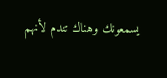يسمعونك وهناك تندم لأنهم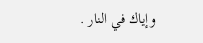وإياك في النار .